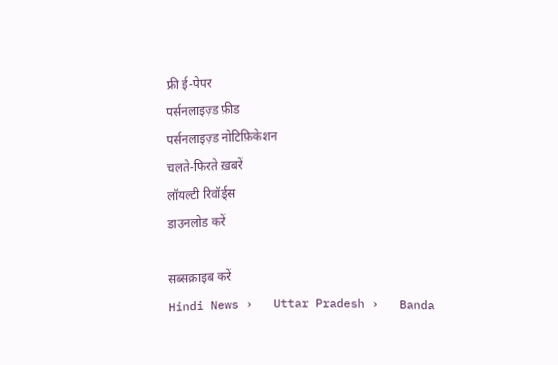फ्री ई-पेपर
पर्सनलाइज़्ड फ़ीड
पर्सनलाइज़्ड नोटिफ़िकेशन
चलते-फिरते ख़बरें
लॉयल्टी रिवॉर्ड्स
डाउनलोड करें

सब्सक्राइब करें
Hindi News ›   Uttar Pradesh ›   Banda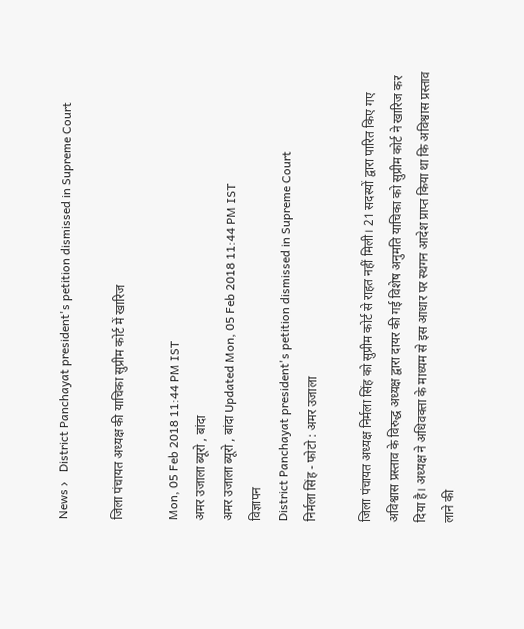News ›   District Panchayat president's petition dismissed in Supreme Court

जिला पंचायत अध्यक्ष की याचिका सुप्रीम कोर्ट में खारिज

Mon, 05 Feb 2018 11:44 PM IST
अमर उजाला ब्यूरो , बांदा
अमर उजाला ब्यूरो , बांदा Updated Mon, 05 Feb 2018 11:44 PM IST
विज्ञापन
District Panchayat president's petition dismissed in Supreme Court
निर्मला सिंह - फोटो : अमर उजाला

जिला पंचायत अध्यक्ष निर्मला सिंह को सुप्रीम कोर्ट से राहत नहीं मिली। 21 सदस्यों द्वारा पारित किए गए अविश्वास प्रस्ताव के विरुद्ध अध्यक्ष द्वारा दायर की गई विशेष अनुमति याचिका को सुप्रीम कोर्ट ने खारिज कर दिया है। अध्यक्ष ने अधिवक्ता के माध्यम से इस आधार पर स्थगन आदेश प्राप्त किया था कि अविश्वास प्रस्ताव लाने की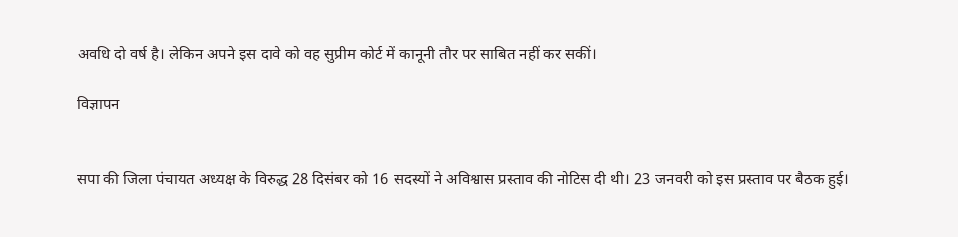अवधि दो वर्ष है। लेकिन अपने इस दावे को वह सुप्रीम कोर्ट में कानूनी तौर पर साबित नहीं कर सकीं।

विज्ञापन


सपा की जिला पंचायत अध्यक्ष के विरुद्ध 28 दिसंबर को 16 सदस्यों ने अविश्वास प्रस्ताव की नोटिस दी थी। 23 जनवरी को इस प्रस्ताव पर बैठक हुई।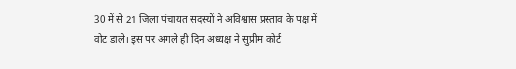30 में से 21 जिला पंचायत सदस्यों ने अविश्वास प्रस्ताव के पक्ष में वोट डाले। इस पर अगले ही दिन अध्यक्ष ने सुप्रीम कोर्ट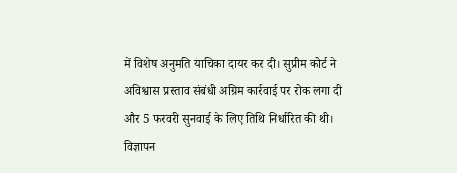में विशेष अनुमति याचिका दायर कर दी। सुप्रीम कोर्ट ने अविश्वास प्रस्ताव संबंधी अग्रिम कार्रवाई पर रोक लगा दी और 5 फरवरी सुनवाई के लिए तिथि निर्धारित की थी।
विज्ञापन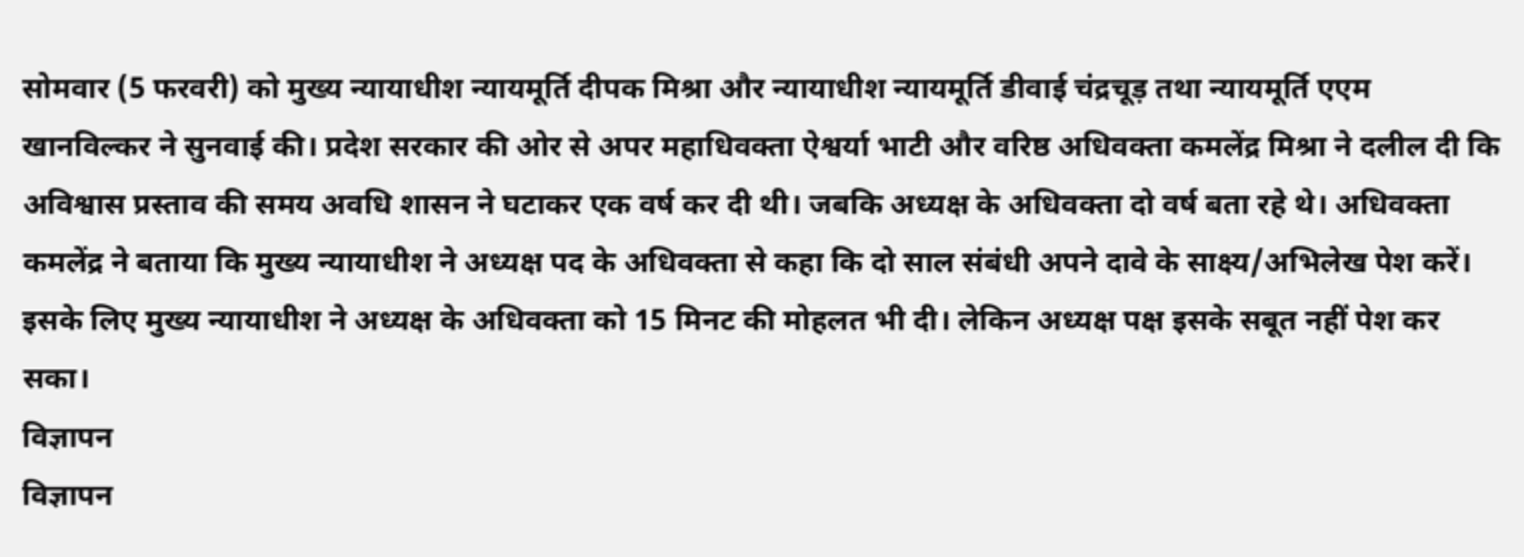सोमवार (5 फरवरी) को मुख्य न्यायाधीश न्यायमूर्ति दीपक मिश्रा और न्यायाधीश न्यायमूर्ति डीवाई चंद्रचूड़ तथा न्यायमूर्ति एएम खानविल्कर ने सुनवाई की। प्रदेश सरकार की ओर से अपर महाधिवक्ता ऐश्वर्या भाटी और वरिष्ठ अधिवक्ता कमलेंद्र मिश्रा ने दलील दी कि अविश्वास प्रस्ताव की समय अवधि शासन ने घटाकर एक वर्ष कर दी थी। जबकि अध्यक्ष के अधिवक्ता दो वर्ष बता रहे थे। अधिवक्ता कमलेंद्र ने बताया कि मुख्य न्यायाधीश ने अध्यक्ष पद के अधिवक्ता से कहा कि दो साल संबंधी अपने दावे के साक्ष्य/अभिलेख पेश करें। इसके लिए मुख्य न्यायाधीश ने अध्यक्ष के अधिवक्ता को 15 मिनट की मोहलत भी दी। लेकिन अध्यक्ष पक्ष इसके सबूत नहीं पेश कर सका।
विज्ञापन
विज्ञापन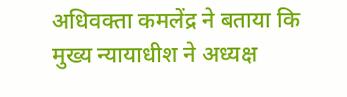अधिवक्ता कमलेंद्र ने बताया कि मुख्य न्यायाधीश ने अध्यक्ष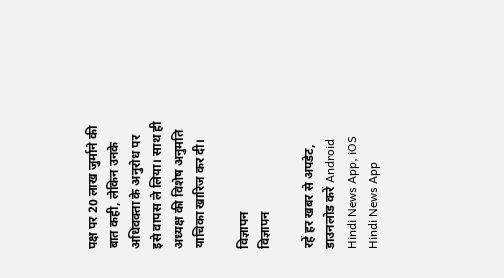पक्ष पर 20 लाख जुर्माने की बात कही, लेकिन उनके अधिवक्ता के अनुरोध पर इसे वापस ले लिया। साथ ही अध्यक्ष की विशेष अनुमति याचिका खारिज कर दी।

विज्ञापन
विज्ञापन

रहें हर खबर से अपडेट, डाउनलोड करें Android Hindi News App, iOS Hindi News App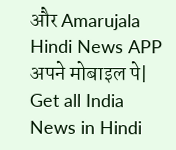और Amarujala Hindi News APP अपने मोबाइल पे|
Get all India News in Hindi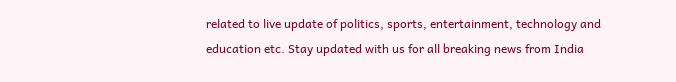related to live update of politics, sports, entertainment, technology and education etc. Stay updated with us for all breaking news from India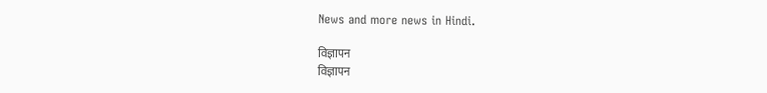News and more news in Hindi.

विज्ञापन
विज्ञापन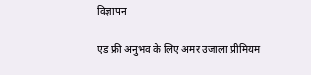विज्ञापन

एड फ्री अनुभव के लिए अमर उजाला प्रीमियम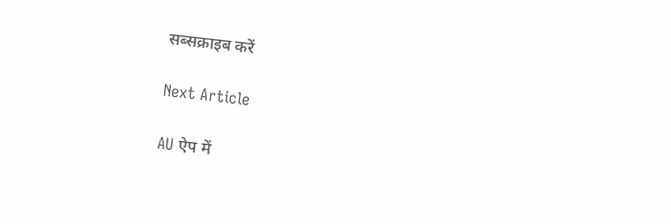सब्सक्राइब करें

Next Article

AU ऐप में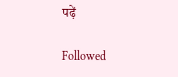पढ़ें

Followed